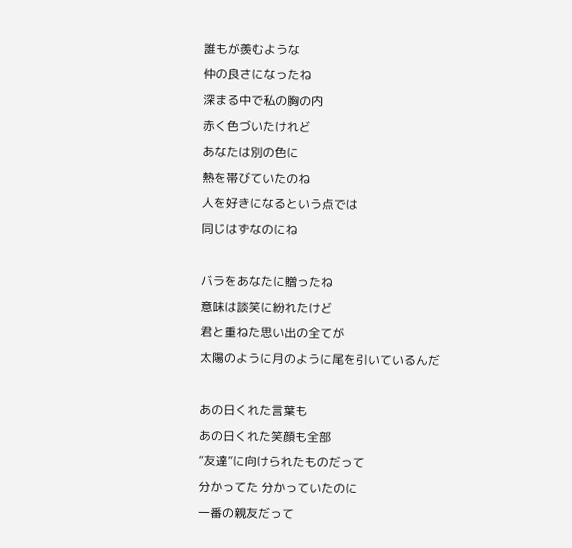誰もが羨むような
仲の良さになったね
深まる中で私の胸の内
赤く色づいたけれど
あなたは別の色に
熱を帯びていたのね
人を好きになるという点では
同じはずなのにね

バラをあなたに贈ったね
意味は談笑に紛れたけど
君と重ねた思い出の全てが
太陽のように月のように尾を引いているんだ

あの日くれた言葉も
あの日くれた笑顔も全部
“友達”に向けられたものだって
分かってた 分かっていたのに
一番の親友だって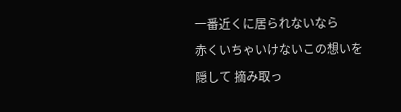一番近くに居られないなら
赤くいちゃいけないこの想いを
隠して 摘み取っ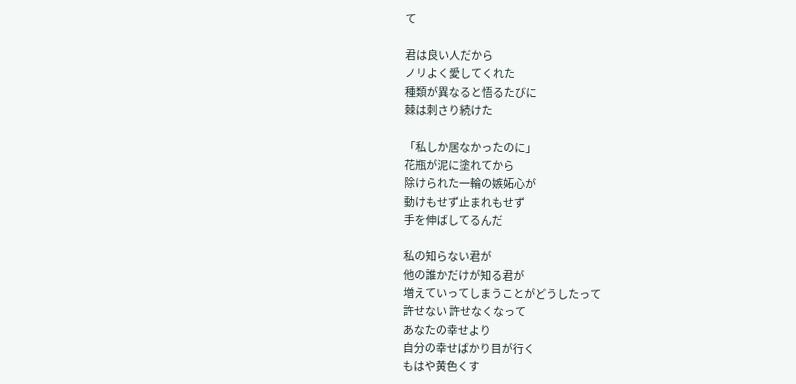て

君は良い人だから
ノリよく愛してくれた
種類が異なると悟るたびに
棘は刺さり続けた

「私しか居なかったのに」
花瓶が泥に塗れてから
除けられた一輪の嫉妬心が
動けもせず止まれもせず
手を伸ばしてるんだ

私の知らない君が
他の誰かだけが知る君が
増えていってしまうことがどうしたって
許せない 許せなくなって
あなたの幸せより
自分の幸せばかり目が行く
もはや黄色くす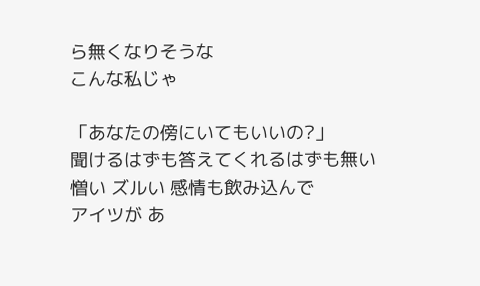ら無くなりそうな
こんな私じゃ

「あなたの傍にいてもいいの?」
聞けるはずも答えてくれるはずも無い
憎い ズルい 感情も飲み込んで
アイツが あ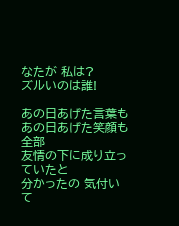なたが 私は?
ズルいのは誰!

あの日あげた言葉も
あの日あげた笑顔も全部
友情の下に成り立っていたと
分かったの 気付いて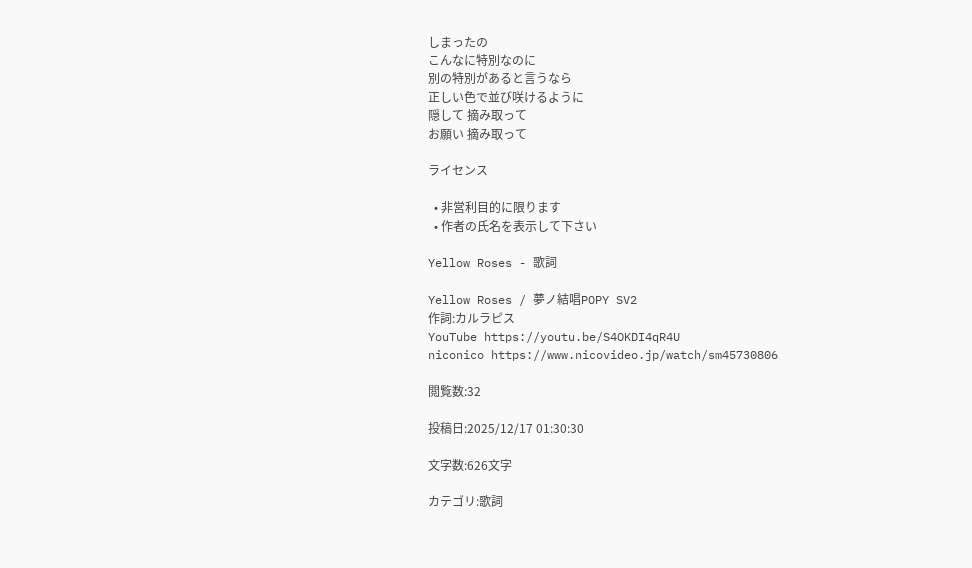しまったの
こんなに特別なのに
別の特別があると言うなら
正しい色で並び咲けるように
隠して 摘み取って
お願い 摘み取って

ライセンス

  • 非営利目的に限ります
  • 作者の氏名を表示して下さい

Yellow Roses - 歌詞

Yellow Roses / 夢ノ結唱POPY SV2
作詞:カルラピス
YouTube https://youtu.be/S4OKDI4qR4U
niconico https://www.nicovideo.jp/watch/sm45730806

閲覧数:32

投稿日:2025/12/17 01:30:30

文字数:626文字

カテゴリ:歌詞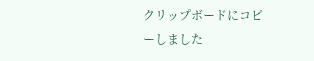クリップボードにコピーしました